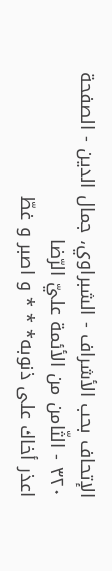الإتحاف بحب الأشراف - الشبراوي، جمال الدين - الصفحة ٣٢٠ - الثّامن من الأئمة عليّ الرّضا
اعذر أخاك على ذنوبه* * * و اصبر و غطّ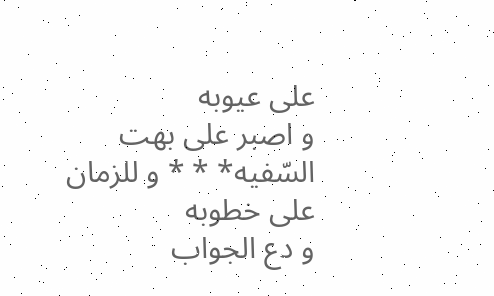على عيوبه
و اصبر على بهت السّفيه* * * و للزمان على خطوبه
و دع الجواب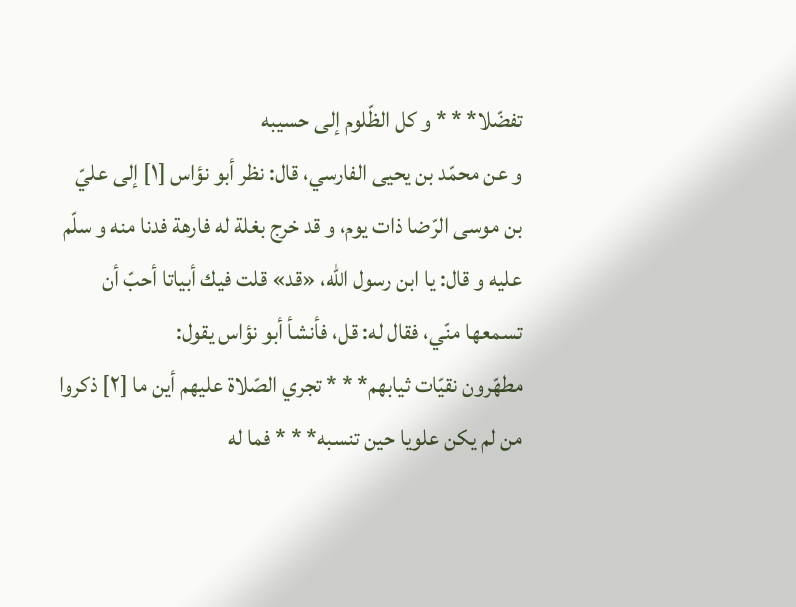تفضّلا* * * و كل الظّلوم إلى حسيبه
و عن محمّد بن يحيى الفارسي، قال: نظر أبو نؤاس [١] إلى عليّ بن موسى الرّضا ذات يوم، و قد خرج بغلة له فارهة فدنا منه و سلّم عليه و قال: يا ابن رسول اللّه، «قد» قلت فيك أبياتا أحبّ أن تسمعها منّي، فقال له: قل، فأنشأ أبو نؤاس يقول:
مطهّرون نقيّات ثيابهم* * * تجري الصّلاة عليهم أين ما [٢] ذكروا
من لم يكن علويا حين تنسبه* * * فما له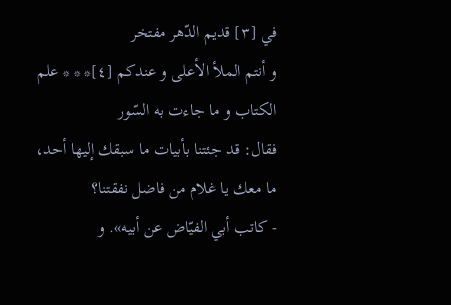في [٣] قديم الدّهر مفتخر
و أنتم الملأ الأعلى و عندكم [٤]* * * علم الكتاب و ما جاءت به السّور
فقال: قد جئتنا بأبيات ما سبقك إليها أحد، ما معك يا غلام من فاضل نفقتنا؟
- كاتب أبي الفيّاض عن أبيه». و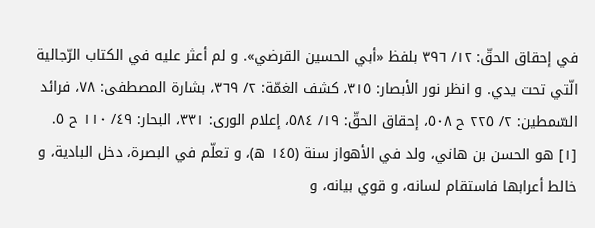في إحقاق الحقّ: ١٢/ ٣٩٦ بلفظ «أبي الحسين القرضي». و لم أعثر عليه في الكتاب الرّجالية الّتي تحت يدي. و انظر نور الأبصار: ٣١٥، كشف الغمّة: ٢/ ٣٦٩، بشارة المصطفى: ٧٨، فرائد السّمطين: ٢/ ٢٢٥ ح ٥٠٨، إحقاق الحقّ: ١٩/ ٥٨٤، إعلام الورى: ٣٣١، البحار: ٤٩/ ١١٠ ح ٥.
[١] هو الحسن بن هاني، ولد في الأهواز سنة (١٤٥ ه)، و تعلّم في البصرة، دخل البادية، و خالط أعرابها فاستقام لسانه، و قوي بيانه، و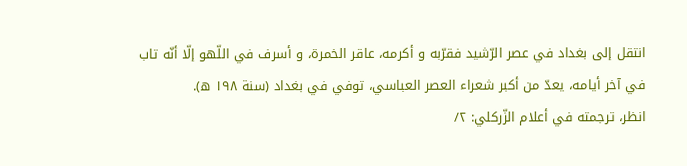انتقل إلى بغداد في عصر الرّشيد فقرّبه و أكرمه، عاقر الخمرة، و أسرف في اللّهو إلّا أنّه تاب في آخر أيامه، يعدّ من أكبر شعراء العصر العباسي، توفي في بغداد (سنة ١٩٨ ه).
انظر، ترجمته في أعلام الزّركلي: ٢/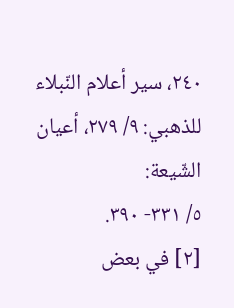٢٤٠، سير أعلام النّبلاء للذهبي: ٩/ ٢٧٩، أعيان الشّيعة:
٥/ ٣٣١- ٣٩٠.
[٢] في بعض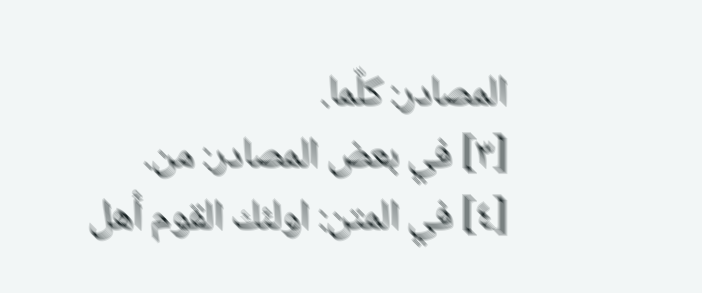المصادر: كلّما.
[٣] في بعض المصادر: من.
[٤] في المتن: اولئك القوم أهل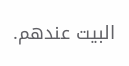البيت عندهم.